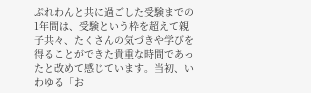ぷれわんと共に過ごした受験までの1年間は、受験という枠を超えて親子共々、たくさんの気づきや学びを得ることができた貴重な時間であったと改めて感じています。当初、いわゆる「お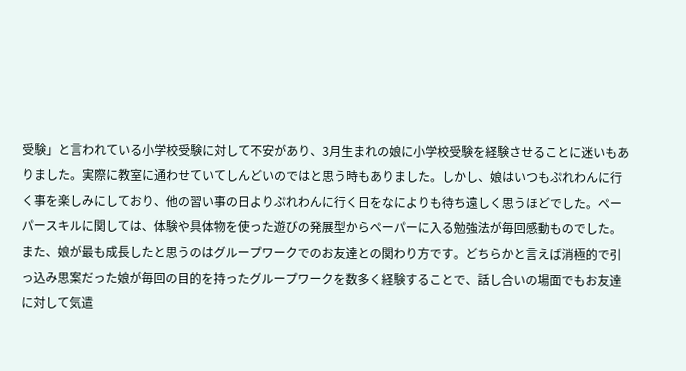受験」と言われている小学校受験に対して不安があり、3月生まれの娘に小学校受験を経験させることに迷いもありました。実際に教室に通わせていてしんどいのではと思う時もありました。しかし、娘はいつもぷれわんに行く事を楽しみにしており、他の習い事の日よりぷれわんに行く日をなによりも待ち遠しく思うほどでした。ペーパースキルに関しては、体験や具体物を使った遊びの発展型からペーパーに入る勉強法が毎回感動ものでした。また、娘が最も成長したと思うのはグループワークでのお友達との関わり方です。どちらかと言えば消極的で引っ込み思案だった娘が毎回の目的を持ったグループワークを数多く経験することで、話し合いの場面でもお友達に対して気遣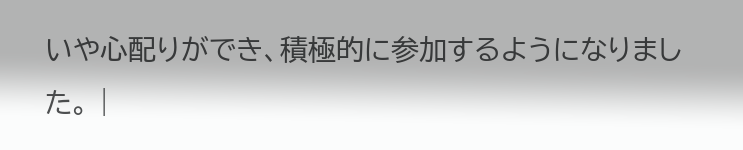いや心配りができ、積極的に参加するようになりました。 |